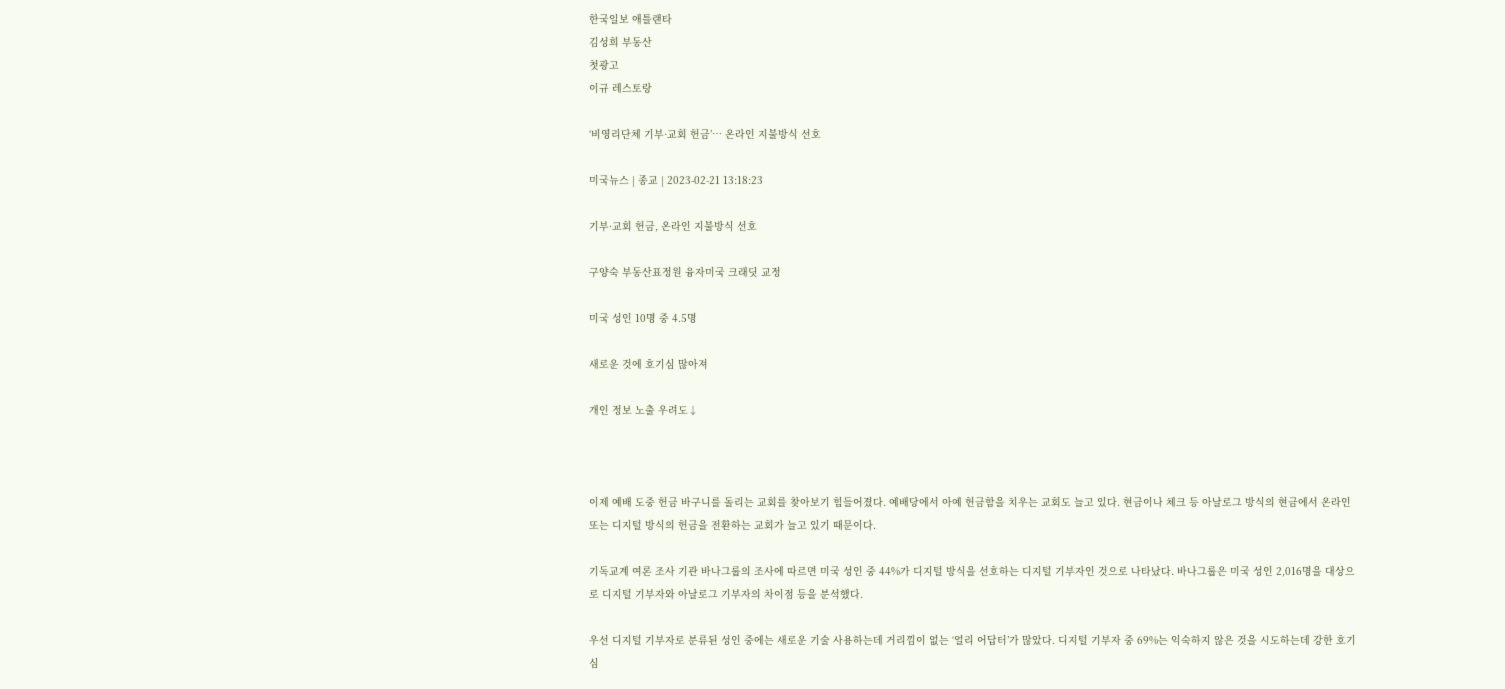한국일보 애틀랜타
김성희 부동산
첫광고
이규 레스토랑

‘비영리단체 기부·교회 헌금’… 온라인 지불방식 선호

미국뉴스 | 종교 | 2023-02-21 13:18:23

기부·교회 헌금, 온라인 지불방식 선호

구양숙 부동산표정원 융자미국 크래딧 교정

미국 성인 10명 중 4.5명

새로운 것에 호기심 많아져

개인 정보 노출 우려도↓



이제 예배 도중 헌금 바구니를 돌리는 교회를 찾아보기 힘들어졌다. 예배당에서 아예 헌금함을 치우는 교회도 늘고 있다. 현금이나 체크 등 아날로그 방식의 현금에서 온라인 또는 디지털 방식의 헌금을 전환하는 교회가 늘고 있기 때문이다.

기독교계 여론 조사 기관 바나그룹의 조사에 따르면 미국 성인 중 44%가 디지털 방식을 선호하는 디지털 기부자인 것으로 나타났다. 바나그룹은 미국 성인 2,016명을 대상으로 디지털 기부자와 아날로그 기부자의 차이점 등을 분석했다.

우선 디지털 기부자로 분류된 성인 중에는 새로운 기술 사용하는데 거리낌이 없는 ‘얼리 어답터’가 많았다. 디지털 기부자 중 69%는 익숙하지 않은 것을 시도하는데 강한 호기심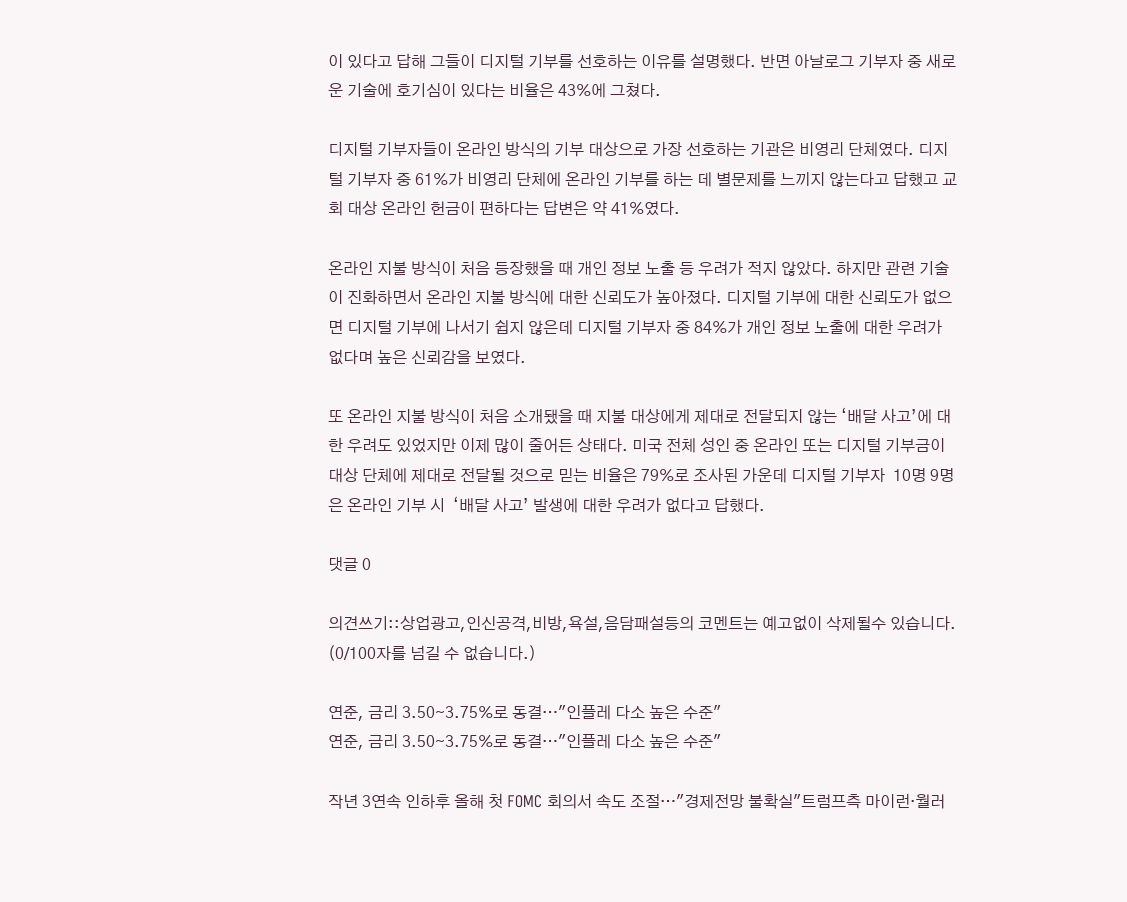이 있다고 답해 그들이 디지털 기부를 선호하는 이유를 설명했다. 반면 아날로그 기부자 중 새로운 기술에 호기심이 있다는 비율은 43%에 그쳤다.

디지털 기부자들이 온라인 방식의 기부 대상으로 가장 선호하는 기관은 비영리 단체였다. 디지털 기부자 중 61%가 비영리 단체에 온라인 기부를 하는 데 별문제를 느끼지 않는다고 답했고 교회 대상 온라인 헌금이 편하다는 답변은 약 41%였다.

온라인 지불 방식이 처음 등장했을 때 개인 정보 노출 등 우려가 적지 않았다. 하지만 관련 기술이 진화하면서 온라인 지불 방식에 대한 신뢰도가 높아졌다. 디지털 기부에 대한 신뢰도가 없으면 디지털 기부에 나서기 쉽지 않은데 디지털 기부자 중 84%가 개인 정보 노출에 대한 우려가 없다며 높은 신뢰감을 보였다.

또 온라인 지불 방식이 처음 소개됐을 때 지불 대상에게 제대로 전달되지 않는 ‘배달 사고’에 대한 우려도 있었지만 이제 많이 줄어든 상태다. 미국 전체 성인 중 온라인 또는 디지털 기부금이 대상 단체에 제대로 전달될 것으로 믿는 비율은 79%로 조사된 가운데 디지털 기부자  10명 9명은 온라인 기부 시  ‘배달 사고’ 발생에 대한 우려가 없다고 답했다.

댓글 0

의견쓰기::상업광고,인신공격,비방,욕설,음담패설등의 코멘트는 예고없이 삭제될수 있습니다. (0/100자를 넘길 수 없습니다.)

연준, 금리 3.50∼3.75%로 동결…"인플레 다소 높은 수준"
연준, 금리 3.50∼3.75%로 동결…"인플레 다소 높은 수준"

작년 3연속 인하후 올해 첫 FOMC 회의서 속도 조절…"경제전망 불확실"트럼프측 마이런·월러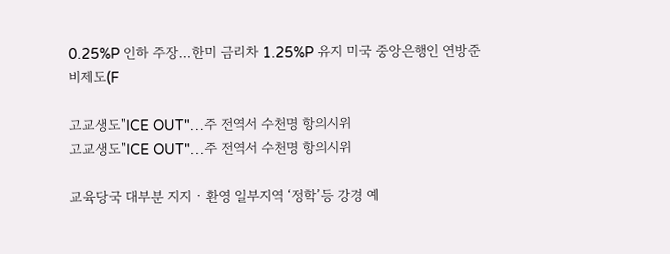0.25%P 인하 주장…한미 금리차 1.25%P 유지 미국 중앙은행인 연방준비제도(F

고교생도"ICE OUT"…주 전역서 수천명 항의시위
고교생도"ICE OUT"…주 전역서 수천명 항의시위

교육당국 대부분 지지 ∙ 환영 일부지역 ‘정학’등 강경 예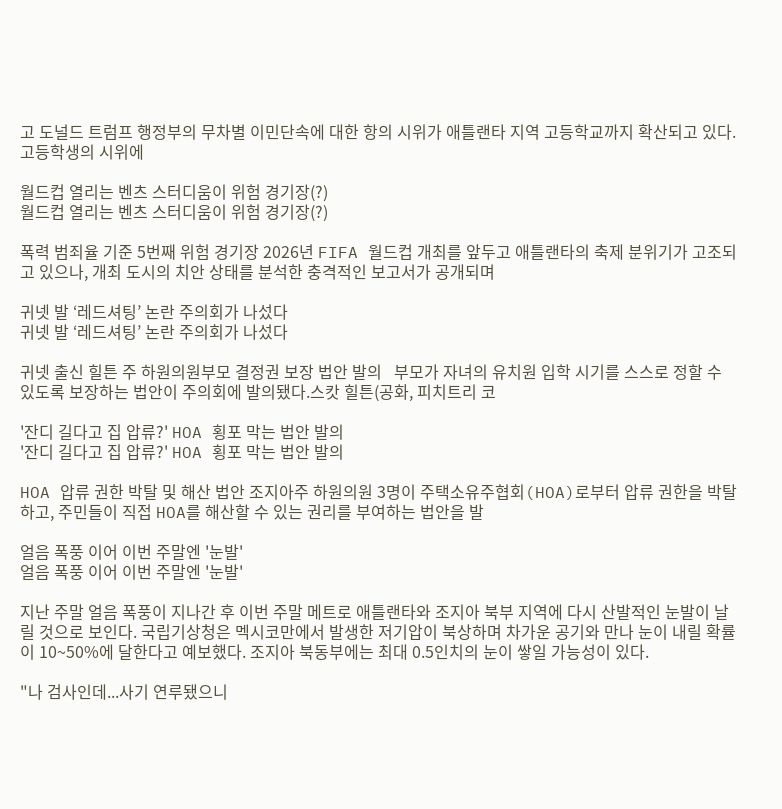고 도널드 트럼프 행정부의 무차별 이민단속에 대한 항의 시위가 애틀랜타 지역 고등학교까지 확산되고 있다. 고등학생의 시위에

월드컵 열리는 벤츠 스터디움이 위험 경기장(?)
월드컵 열리는 벤츠 스터디움이 위험 경기장(?)

폭력 범죄율 기준 5번째 위험 경기장 2026년 FIFA 월드컵 개최를 앞두고 애틀랜타의 축제 분위기가 고조되고 있으나, 개최 도시의 치안 상태를 분석한 충격적인 보고서가 공개되며

귀넷 발 ‘레드셔팅’ 논란 주의회가 나섰다
귀넷 발 ‘레드셔팅’ 논란 주의회가 나섰다

귀넷 출신 힐튼 주 하원의원부모 결정권 보장 법안 발의   부모가 자녀의 유치원 입학 시기를 스스로 정할 수 있도록 보장하는 법안이 주의회에 발의됐다.스캇 힐튼(공화, 피치트리 코

'잔디 길다고 집 압류?' HOA 횡포 막는 법안 발의
'잔디 길다고 집 압류?' HOA 횡포 막는 법안 발의

HOA 압류 권한 박탈 및 해산 법안 조지아주 하원의원 3명이 주택소유주협회(HOA)로부터 압류 권한을 박탈하고, 주민들이 직접 HOA를 해산할 수 있는 권리를 부여하는 법안을 발

얼음 폭풍 이어 이번 주말엔 '눈발'
얼음 폭풍 이어 이번 주말엔 '눈발'

지난 주말 얼음 폭풍이 지나간 후 이번 주말 메트로 애틀랜타와 조지아 북부 지역에 다시 산발적인 눈발이 날릴 것으로 보인다. 국립기상청은 멕시코만에서 발생한 저기압이 북상하며 차가운 공기와 만나 눈이 내릴 확률이 10~50%에 달한다고 예보했다. 조지아 북동부에는 최대 0.5인치의 눈이 쌓일 가능성이 있다.

"나 검사인데...사기 연루됐으니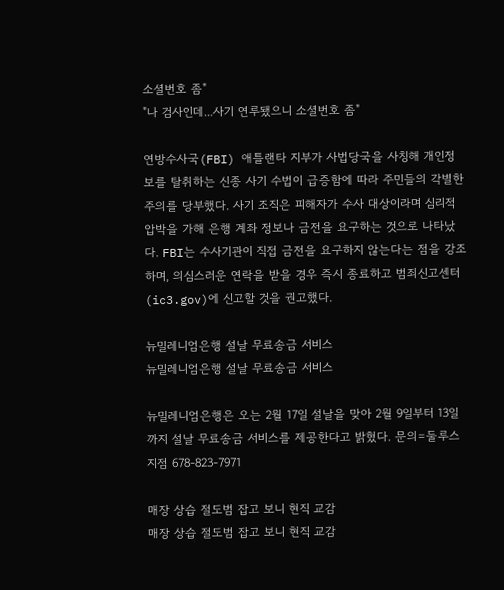소셜번호 좀"
"나 검사인데...사기 연루됐으니 소셜번호 좀"

연방수사국(FBI) 애틀랜타 지부가 사법당국을 사칭해 개인정보를 탈취하는 신종 사기 수법이 급증함에 따라 주민들의 각별한 주의를 당부했다. 사기 조직은 피해자가 수사 대상이라며 심리적 압박을 가해 은행 계좌 정보나 금전을 요구하는 것으로 나타났다. FBI는 수사기관이 직접 금전을 요구하지 않는다는 점을 강조하며, 의심스러운 연락을 받을 경우 즉시 종료하고 범죄신고센터(ic3.gov)에 신고할 것을 권고했다.

뉴밀레니엄은행 설날 무료송금 서비스
뉴밀레니엄은행 설날 무료송금 서비스

뉴밀레니엄은행은 오는 2월 17일 설날을 맞아 2월 9일부터 13일까지 설날 무료송금 서비스를 제공한다고 밝혔다. 문의=둘루스 지점 678-823-7971

매장 상습 절도범 잡고 보니 현직 교감
매장 상습 절도범 잡고 보니 현직 교감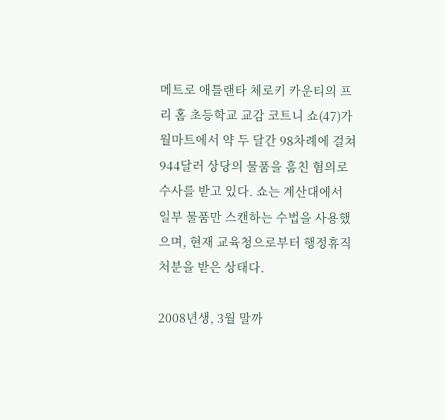메트로 애틀랜타 체로키 카운티의 프리 홈 초등학교 교감 코트니 쇼(47)가 월마트에서 약 두 달간 98차례에 걸쳐 944달러 상당의 물품을 훔친 혐의로 수사를 받고 있다. 쇼는 계산대에서 일부 물품만 스캔하는 수법을 사용했으며, 현재 교육청으로부터 행정휴직 처분을 받은 상태다.

2008년생, 3월 말까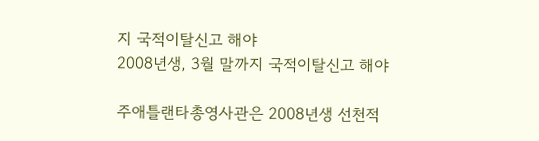지 국적이탈신고 해야
2008년생, 3월 말까지 국적이탈신고 해야

주애틀랜타총영사관은 2008년생 선천적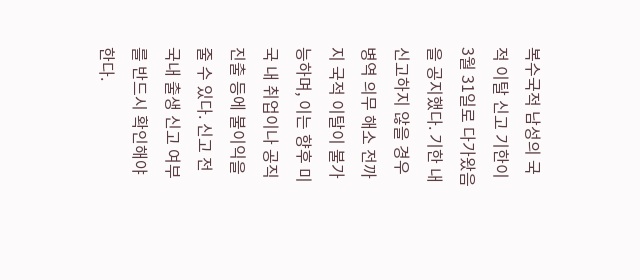복수국적 남성의 국적 이탈 신고 기한이 3월 31일로 다가왔음을 공지했다. 기한 내 신고하지 않을 경우 병역 의무 해소 전까지 국적 이탈이 불가능하며, 이는 향후 미국 내 취업이나 공직 진출 등에 불이익을 줄 수 있다. 신고 전 국내 출생 신고 여부를 반드시 확인해야 한다.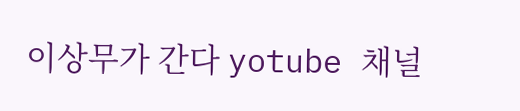이상무가 간다 yotube 채널